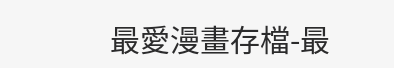最愛漫畫存檔-最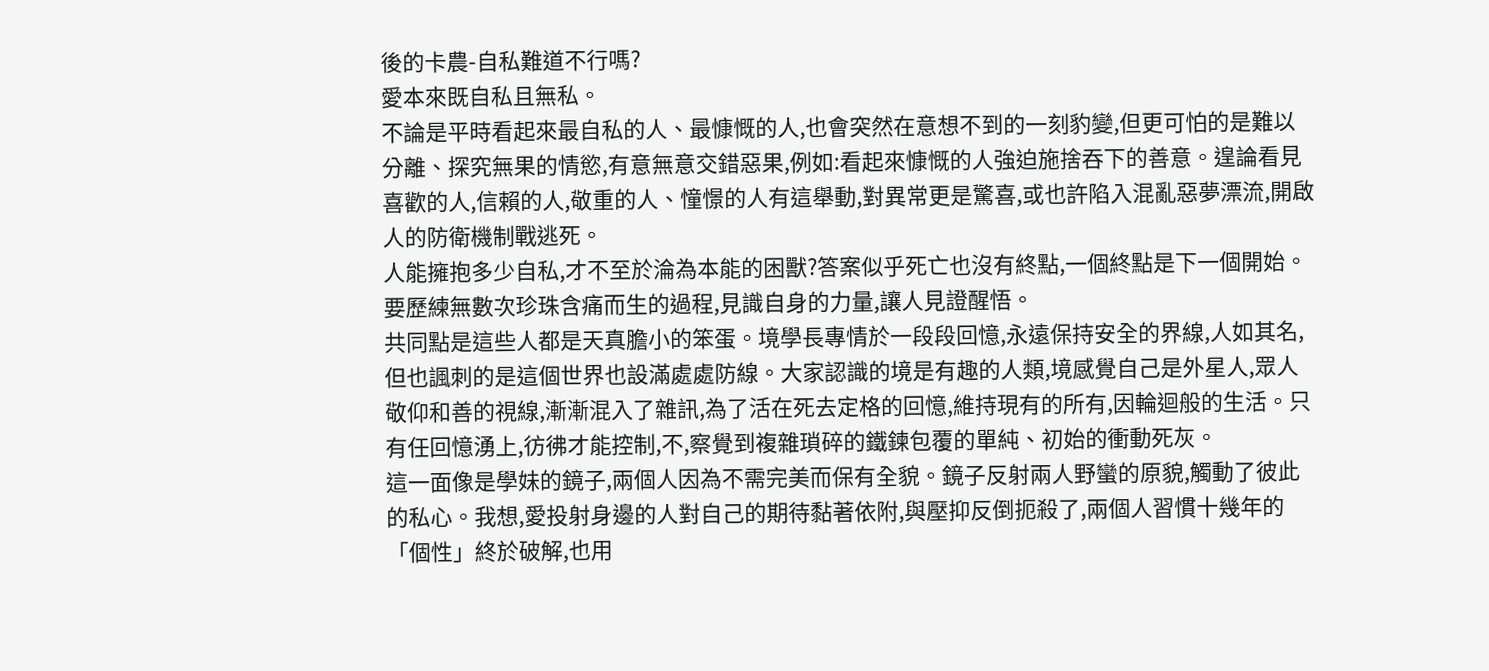後的卡農-自私難道不行嗎?
愛本來既自私且無私。
不論是平時看起來最自私的人、最慷慨的人,也會突然在意想不到的一刻豹變,但更可怕的是難以分離、探究無果的情慾,有意無意交錯惡果,例如:看起來慷慨的人強迫施捨吞下的善意。遑論看見喜歡的人,信賴的人,敬重的人、憧憬的人有這舉動,對異常更是驚喜,或也許陷入混亂惡夢漂流,開啟人的防衛機制戰逃死。
人能擁抱多少自私,才不至於淪為本能的困獸?答案似乎死亡也沒有終點,一個終點是下一個開始。要歷練無數次珍珠含痛而生的過程,見識自身的力量,讓人見證醒悟。
共同點是這些人都是天真膽小的笨蛋。境學長專情於一段段回憶,永遠保持安全的界線,人如其名,但也諷刺的是這個世界也設滿處處防線。大家認識的境是有趣的人類,境感覺自己是外星人,眾人敬仰和善的視線,漸漸混入了雜訊,為了活在死去定格的回憶,維持現有的所有,因輪迴般的生活。只有任回憶湧上,彷彿才能控制,不,察覺到複雜瑣碎的鐵鍊包覆的單純、初始的衝動死灰。
這一面像是學妹的鏡子,兩個人因為不需完美而保有全貌。鏡子反射兩人野蠻的原貌,觸動了彼此的私心。我想,愛投射身邊的人對自己的期待黏著依附,與壓抑反倒扼殺了,兩個人習慣十幾年的「個性」終於破解,也用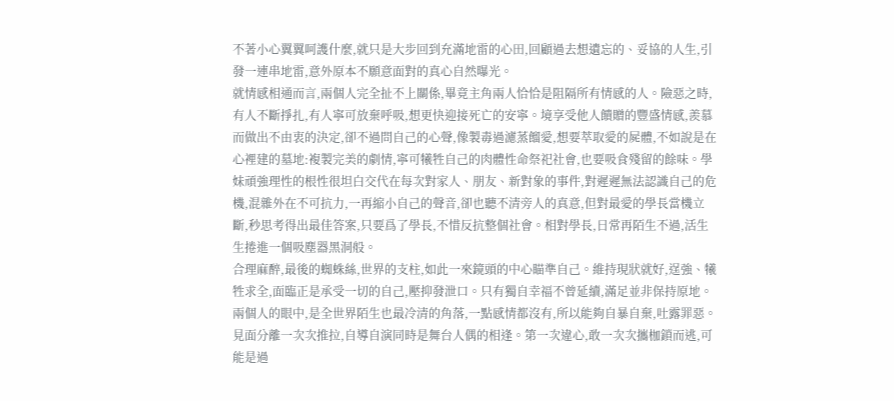不著小心翼翼呵護什麼,就只是大步回到充滿地雷的心田,回顧過去想遺忘的、妥協的人生,引發一連串地雷,意外原本不願意面對的真心自然曝光。
就情感相通而言,兩個人完全扯不上關係,畢竟主角兩人恰恰是阻隔所有情感的人。險惡之時,有人不斷掙扎,有人寧可放棄呼吸,想更快迎接死亡的安寧。境享受他人饋贈的豐盛情感,羨慕而做出不由衷的決定,卻不過問自己的心聲,像製毒過濾蒸餾愛,想要萃取愛的屍體,不如說是在心裡建的墓地:複製完美的劇情,寧可犧牲自己的肉體性命祭祀社會,也要吸食殘留的餘味。學妹頑強理性的根性很坦白交代在每次對家人、朋友、新對象的事件,對遲遲無法認識自己的危機,混雜外在不可抗力,一再縮小自己的聲音,卻也聽不清旁人的真意,但對最愛的學長當機立斷,秒思考得出最佳答案,只要爲了學長,不惜反抗整個社會。相對學長,日常再陌生不過,活生生捲進一個吸塵器黑洞般。
合理麻醉,最後的蜘蛛絲,世界的支柱,如此一來鏡頭的中心瞄準自己。維持現狀就好,逞強、犧牲求全,面臨正是承受一切的自己,壓抑發泄口。只有獨自幸福不曾延續,滿足並非保持原地。兩個人的眼中,是全世界陌生也最冷清的角落,一點感情都沒有,所以能夠自暴自棄,吐露罪惡。見面分離一次次推拉,自導自演同時是舞台人偶的相逢。第一次違心,敢一次次攜枷鎖而逃,可能是過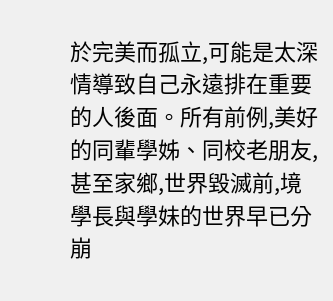於完美而孤立,可能是太深情導致自己永遠排在重要的人後面。所有前例,美好的同輩學姊、同校老朋友,甚至家鄉,世界毀滅前,境學長與學妹的世界早已分崩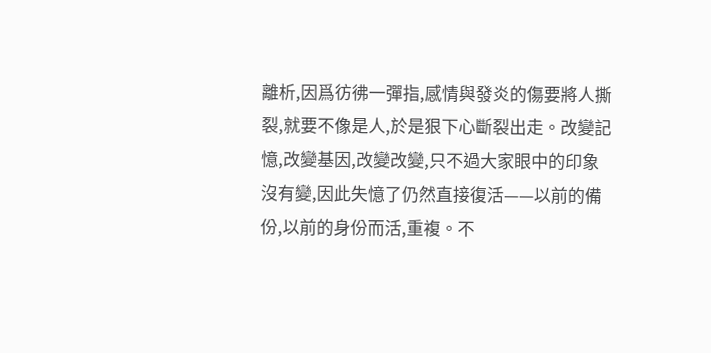離析,因爲彷彿一彈指,感情與發炎的傷要將人撕裂,就要不像是人,於是狠下心斷裂出走。改變記憶,改變基因,改變改變,只不過大家眼中的印象沒有變,因此失憶了仍然直接復活——以前的備份,以前的身份而活,重複。不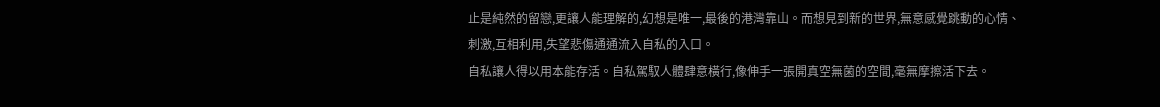止是純然的留戀,更讓人能理解的,幻想是唯一,最後的港灣靠山。而想見到新的世界,無意感覺跳動的心情、刺激,互相利用,失望悲傷通通流入自私的入口。
自私讓人得以用本能存活。自私駕馭人體肆意橫行,像伸手一張開真空無菌的空間,毫無摩擦活下去。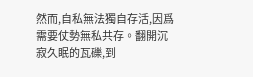然而,自私無法獨自存活,因爲需要仗勢無私共存。翻開沉寂久眠的瓦礫,到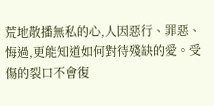荒地散播無私的心,人因惡行、罪惡、悔過,更能知道如何對待殘缺的愛。受傷的裂口不會復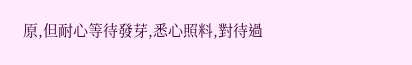原,但耐心等待發芽,悉心照料,對待過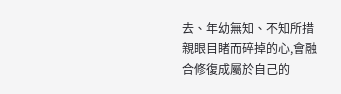去、年幼無知、不知所措親眼目睹而碎掉的心,會融合修復成屬於自己的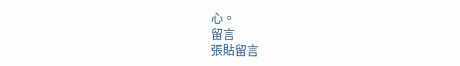心。
留言
張貼留言